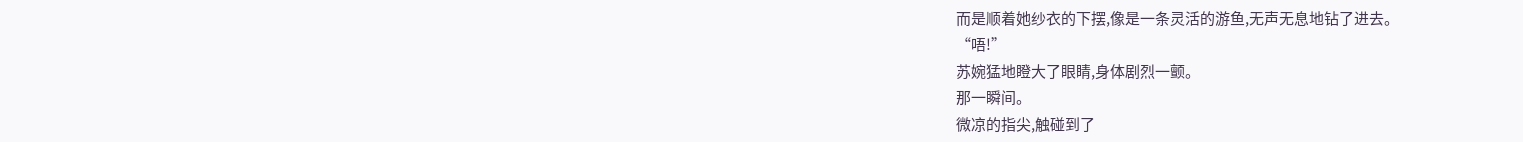而是顺着她纱衣的下摆,像是一条灵活的游鱼,无声无息地钻了进去。
“唔!”
苏婉猛地瞪大了眼睛,身体剧烈一颤。
那一瞬间。
微凉的指尖,触碰到了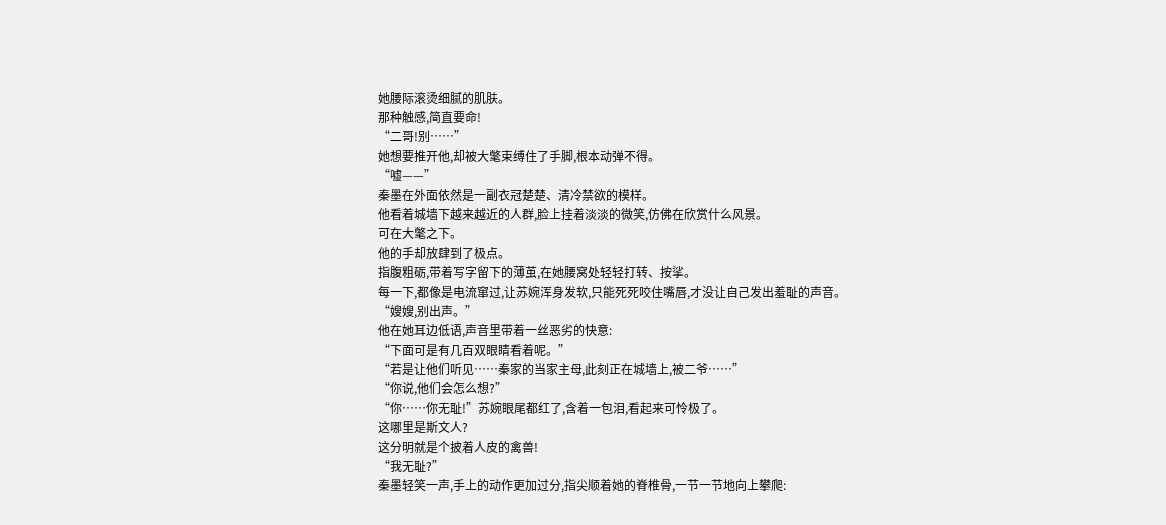她腰际滚烫细腻的肌肤。
那种触感,简直要命!
“二哥!别……”
她想要推开他,却被大氅束缚住了手脚,根本动弹不得。
“嘘——”
秦墨在外面依然是一副衣冠楚楚、清冷禁欲的模样。
他看着城墙下越来越近的人群,脸上挂着淡淡的微笑,仿佛在欣赏什么风景。
可在大氅之下。
他的手却放肆到了极点。
指腹粗砺,带着写字留下的薄茧,在她腰窝处轻轻打转、按挲。
每一下,都像是电流窜过,让苏婉浑身发软,只能死死咬住嘴唇,才没让自己发出羞耻的声音。
“嫂嫂,别出声。”
他在她耳边低语,声音里带着一丝恶劣的快意:
“下面可是有几百双眼睛看着呢。”
“若是让他们听见……秦家的当家主母,此刻正在城墙上,被二爷……”
“你说,他们会怎么想?”
“你……你无耻!”苏婉眼尾都红了,含着一包泪,看起来可怜极了。
这哪里是斯文人?
这分明就是个披着人皮的禽兽!
“我无耻?”
秦墨轻笑一声,手上的动作更加过分,指尖顺着她的脊椎骨,一节一节地向上攀爬: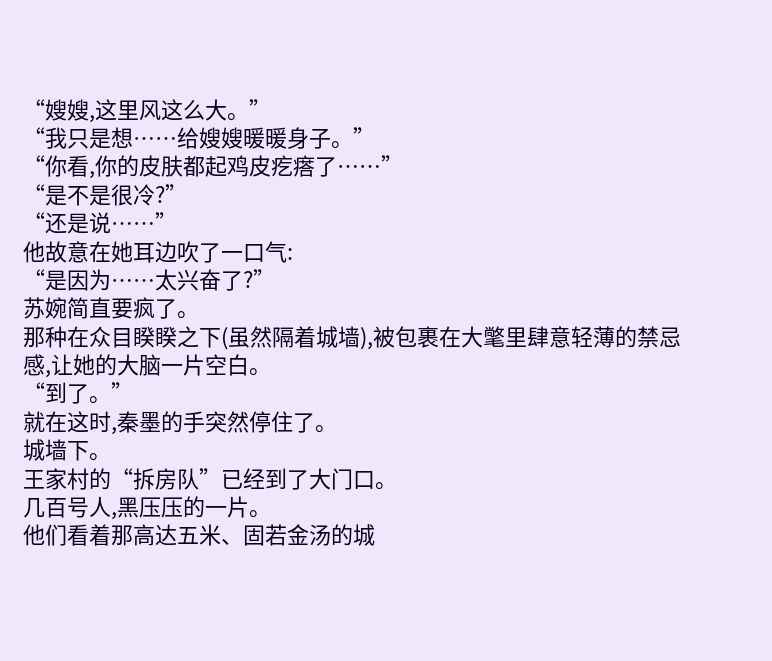“嫂嫂,这里风这么大。”
“我只是想……给嫂嫂暖暖身子。”
“你看,你的皮肤都起鸡皮疙瘩了……”
“是不是很冷?”
“还是说……”
他故意在她耳边吹了一口气:
“是因为……太兴奋了?”
苏婉简直要疯了。
那种在众目睽睽之下(虽然隔着城墙),被包裹在大氅里肆意轻薄的禁忌感,让她的大脑一片空白。
“到了。”
就在这时,秦墨的手突然停住了。
城墙下。
王家村的“拆房队”已经到了大门口。
几百号人,黑压压的一片。
他们看着那高达五米、固若金汤的城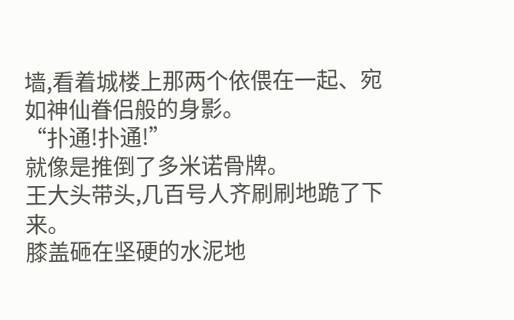墙,看着城楼上那两个依偎在一起、宛如神仙眷侣般的身影。
“扑通!扑通!”
就像是推倒了多米诺骨牌。
王大头带头,几百号人齐刷刷地跪了下来。
膝盖砸在坚硬的水泥地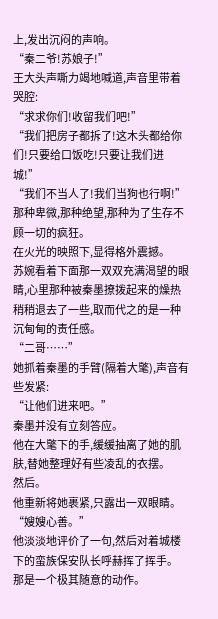上,发出沉闷的声响。
“秦二爷!苏娘子!”
王大头声嘶力竭地喊道,声音里带着哭腔:
“求求你们!收留我们吧!”
“我们把房子都拆了!这木头都给你们!只要给口饭吃!只要让我们进城!”
“我们不当人了!我们当狗也行啊!”
那种卑微,那种绝望,那种为了生存不顾一切的疯狂。
在火光的映照下,显得格外震撼。
苏婉看着下面那一双双充满渴望的眼睛,心里那种被秦墨撩拨起来的燥热稍稍退去了一些,取而代之的是一种沉甸甸的责任感。
“二哥……”
她抓着秦墨的手臂(隔着大氅),声音有些发紧:
“让他们进来吧。”
秦墨并没有立刻答应。
他在大氅下的手,缓缓抽离了她的肌肤,替她整理好有些凌乱的衣摆。
然后。
他重新将她裹紧,只露出一双眼睛。
“嫂嫂心善。”
他淡淡地评价了一句,然后对着城楼下的蛮族保安队长呼赫挥了挥手。
那是一个极其随意的动作。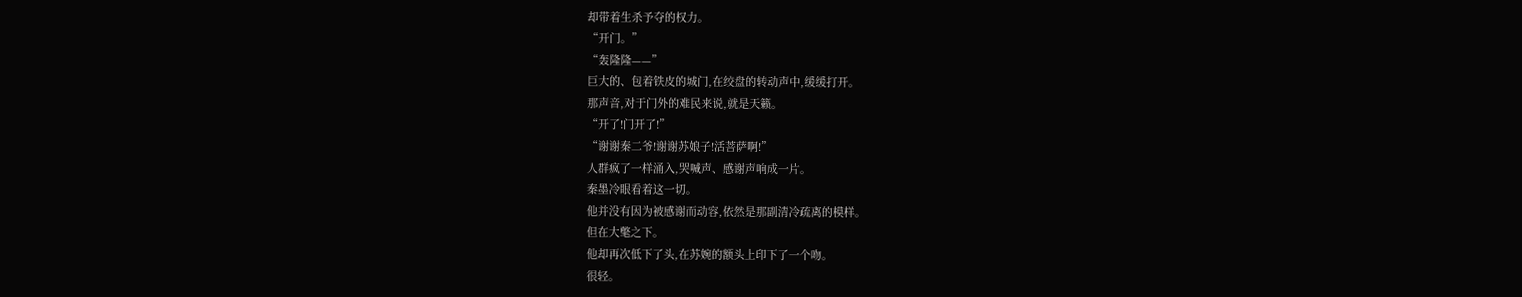却带着生杀予夺的权力。
“开门。”
“轰隆隆——”
巨大的、包着铁皮的城门,在绞盘的转动声中,缓缓打开。
那声音,对于门外的难民来说,就是天籁。
“开了!门开了!”
“谢谢秦二爷!谢谢苏娘子!活菩萨啊!”
人群疯了一样涌入,哭喊声、感谢声响成一片。
秦墨冷眼看着这一切。
他并没有因为被感谢而动容,依然是那副清冷疏离的模样。
但在大氅之下。
他却再次低下了头,在苏婉的额头上印下了一个吻。
很轻。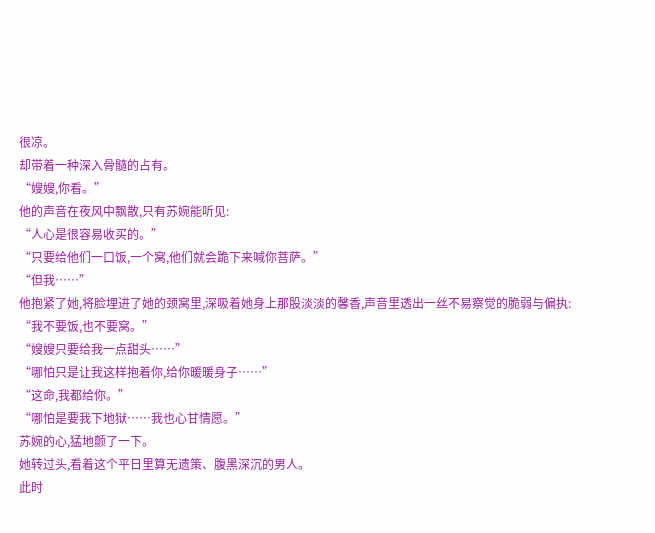很凉。
却带着一种深入骨髓的占有。
“嫂嫂,你看。”
他的声音在夜风中飘散,只有苏婉能听见:
“人心是很容易收买的。”
“只要给他们一口饭,一个窝,他们就会跪下来喊你菩萨。”
“但我……”
他抱紧了她,将脸埋进了她的颈窝里,深吸着她身上那股淡淡的馨香,声音里透出一丝不易察觉的脆弱与偏执:
“我不要饭,也不要窝。”
“嫂嫂只要给我一点甜头……”
“哪怕只是让我这样抱着你,给你暖暖身子……”
“这命,我都给你。”
“哪怕是要我下地狱……我也心甘情愿。”
苏婉的心,猛地颤了一下。
她转过头,看着这个平日里算无遗策、腹黑深沉的男人。
此时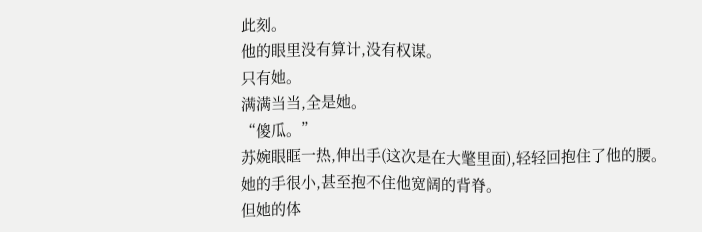此刻。
他的眼里没有算计,没有权谋。
只有她。
满满当当,全是她。
“傻瓜。”
苏婉眼眶一热,伸出手(这次是在大氅里面),轻轻回抱住了他的腰。
她的手很小,甚至抱不住他宽阔的背脊。
但她的体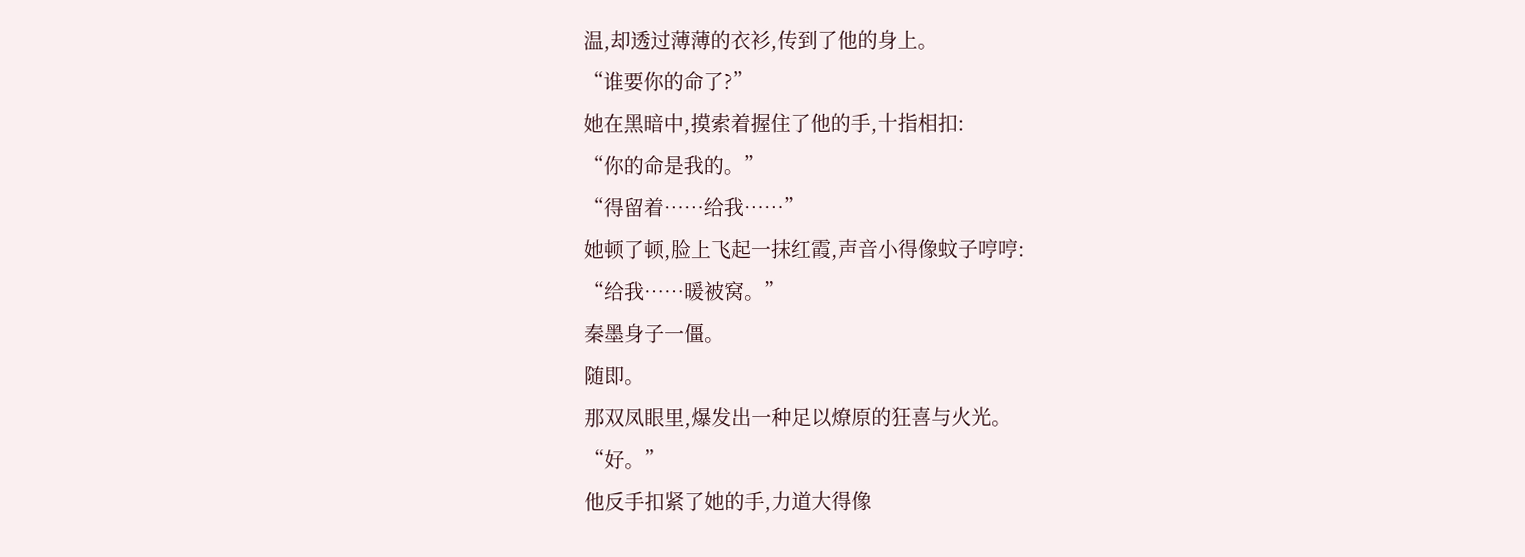温,却透过薄薄的衣衫,传到了他的身上。
“谁要你的命了?”
她在黑暗中,摸索着握住了他的手,十指相扣:
“你的命是我的。”
“得留着……给我……”
她顿了顿,脸上飞起一抹红霞,声音小得像蚊子哼哼:
“给我……暖被窝。”
秦墨身子一僵。
随即。
那双凤眼里,爆发出一种足以燎原的狂喜与火光。
“好。”
他反手扣紧了她的手,力道大得像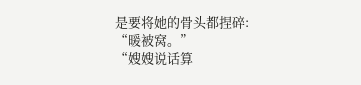是要将她的骨头都捏碎:
“暖被窝。”
“嫂嫂说话算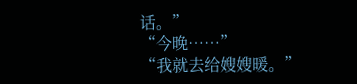话。”
“今晚……”
“我就去给嫂嫂暖。”